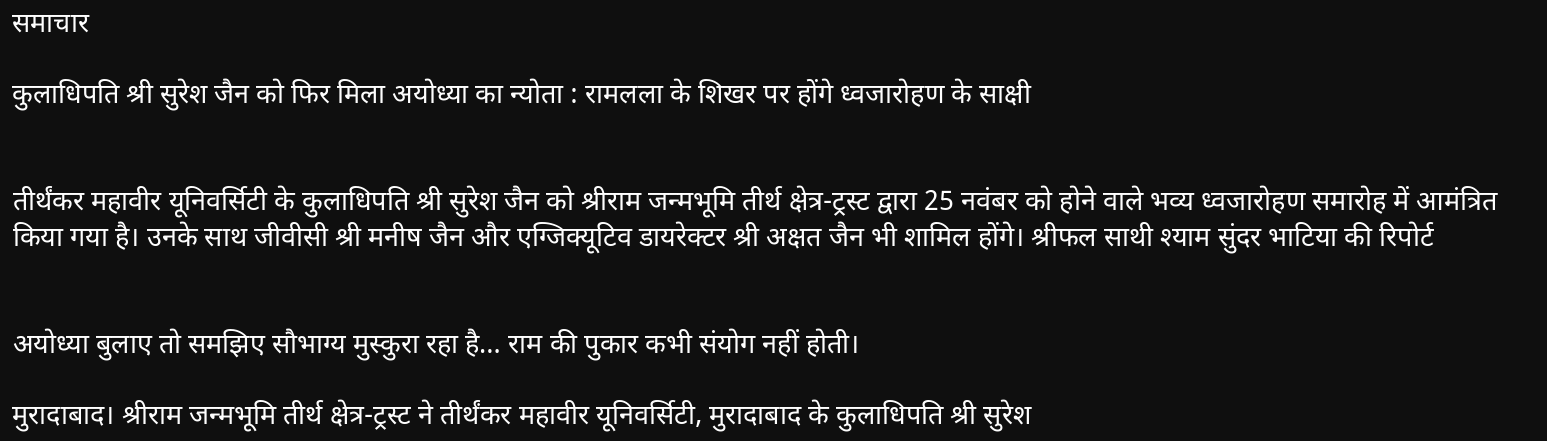समाचार

कुलाधिपति श्री सुरेश जैन को फिर मिला अयोध्या का न्योता : रामलला के शिखर पर होंगे ध्वजारोहण के साक्षी


तीर्थंकर महावीर यूनिवर्सिटी के कुलाधिपति श्री सुरेश जैन को श्रीराम जन्मभूमि तीर्थ क्षेत्र-ट्रस्ट द्वारा 25 नवंबर को होने वाले भव्य ध्वजारोहण समारोह में आमंत्रित किया गया है। उनके साथ जीवीसी श्री मनीष जैन और एग्जिक्यूटिव डायरेक्टर श्री अक्षत जैन भी शामिल होंगे। श्रीफल साथी श्याम सुंदर भाटिया की रिपोर्ट


अयोध्या बुलाए तो समझिए सौभाग्य मुस्कुरा रहा है… राम की पुकार कभी संयोग नहीं होती।

मुरादाबाद। श्रीराम जन्मभूमि तीर्थ क्षेत्र-ट्रस्ट ने तीर्थंकर महावीर यूनिवर्सिटी, मुरादाबाद के कुलाधिपति श्री सुरेश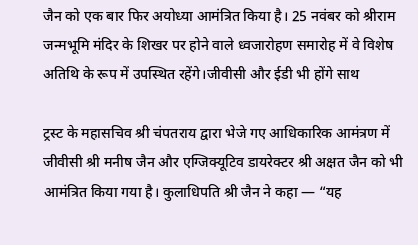जैन को एक बार फिर अयोध्या आमंत्रित किया है। 25 नवंबर को श्रीराम जन्मभूमि मंदिर के शिखर पर होने वाले ध्वजारोहण समारोह में वे विशेष अतिथि के रूप में उपस्थित रहेंगे।जीवीसी और ईडी भी होंगे साथ

ट्रस्ट के महासचिव श्री चंपतराय द्वारा भेजे गए आधिकारिक आमंत्रण में जीवीसी श्री मनीष जैन और एग्जिक्यूटिव डायरेक्टर श्री अक्षत जैन को भी आमंत्रित किया गया है। कुलाधिपति श्री जैन ने कहा — “यह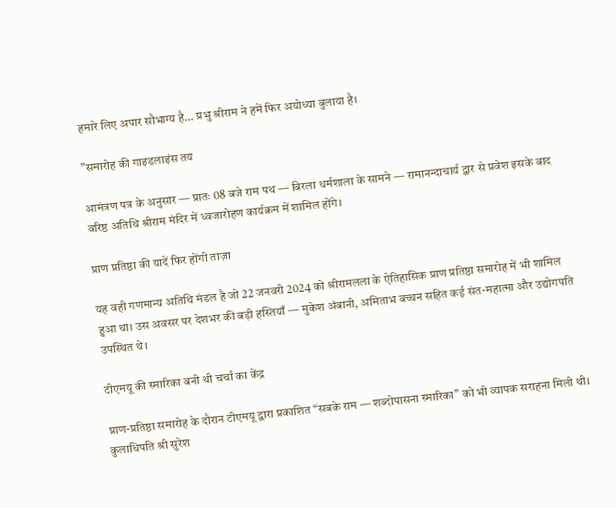हमारे लिए अपार सौभाग्य है… प्रभु श्रीराम ने हमें फिर अयोध्या बुलाया है।

”समारोह की गाइडलाइंस तय

आमंत्रण पत्र के अनुसार — प्रातः 08 बजे राम पथ — बिरला धर्मशाला के सामने — रामानन्दाचार्य द्वार से प्रवेश इसके बाद वरिष्ठ अतिथि श्रीराम मंदिर में ध्वजारोहण कार्यक्रम में शामिल होंगे।

प्राण प्रतिष्ठा की यादें फिर होंगी ताज़ा

यह वही गणमान्य अतिथि मंडल है जो 22 जनवरी 2024 को श्रीरामलला के ऐतिहासिक प्राण प्रतिष्ठा समारोह में भी शामिल हुआ था। उस अवसर पर देशभर की बड़ी हस्तियाँ — मुकेश अंबानी, अमिताभ बच्चन सहित कई संत-महात्मा और उद्योगपति उपस्थित थे।

टीएमयू की स्मारिका बनी थी चर्चा का केंद्र

प्राण-प्रतिष्ठा समारोह के दौरान टीएमयू द्वारा प्रकाशित “सबके राम — शब्दोपासना स्मारिका” को भी व्यापक सराहना मिली थी। कुलाधिपति श्री सुरेश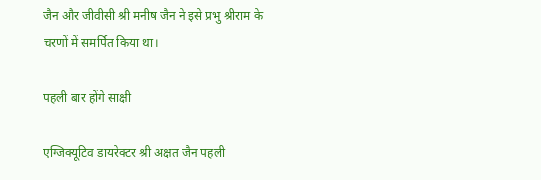जैन और जीवीसी श्री मनीष जैन ने इसे प्रभु श्रीराम के चरणों में समर्पित किया था।

पहली बार होंगे साक्षी

एग्जिक्यूटिव डायरेक्टर श्री अक्षत जैन पहली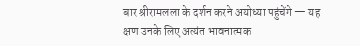बार श्रीरामलला के दर्शन करने अयोध्या पहुंचेंगे — यह क्षण उनके लिए अत्यंत भावनात्मक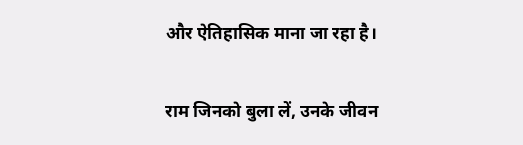और ऐतिहासिक माना जा रहा है।

राम जिनको बुला लें, उनके जीवन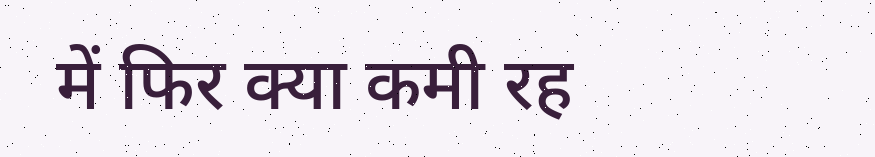में फिर क्या कमी रह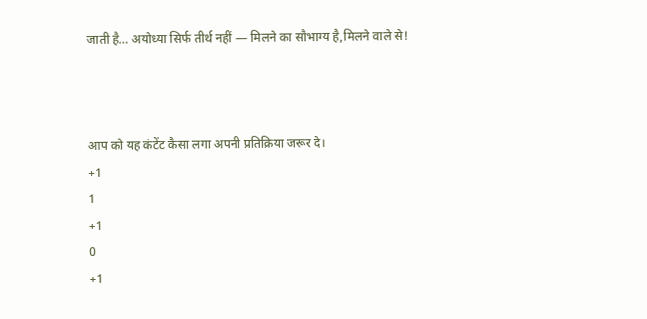जाती है… अयोध्या सिर्फ तीर्थ नहीं — मिलने का सौभाग्य है,मिलने वाले से!



आप को यह कंटेंट कैसा लगा अपनी प्रतिक्रिया जरूर दे।
+1
1
+1
0
+1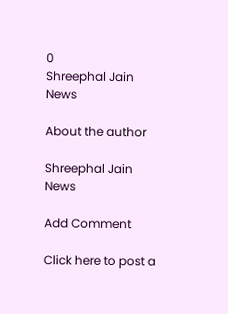0
Shreephal Jain News

About the author

Shreephal Jain News

Add Comment

Click here to post a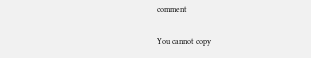comment

You cannot copy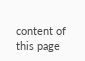content of this page